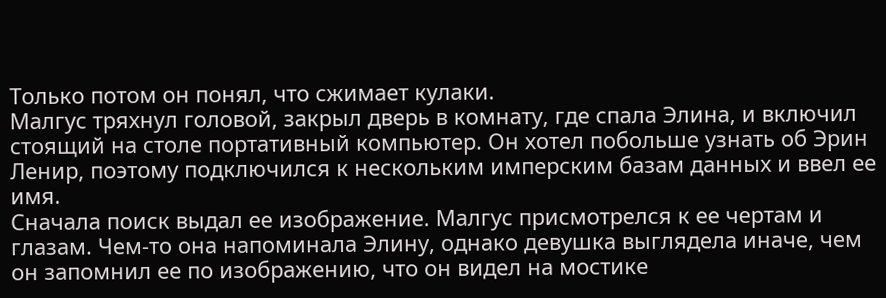Только потом он понял, что сжимает кулаки.
Малгус тряхнул головой, закрыл дверь в комнату, где спала Элина, и включил стоящий на столе портативный компьютер. Он хотел побольше узнать об Эрин Ленир, поэтому подключился к нескольким имперским базам данных и ввел ее имя.
Сначала поиск выдал ее изображение. Малгус присмотрелся к ее чертам и глазам. Чем-то она напоминала Элину, однако девушка выглядела иначе, чем он запомнил ее по изображению, что он видел на мостике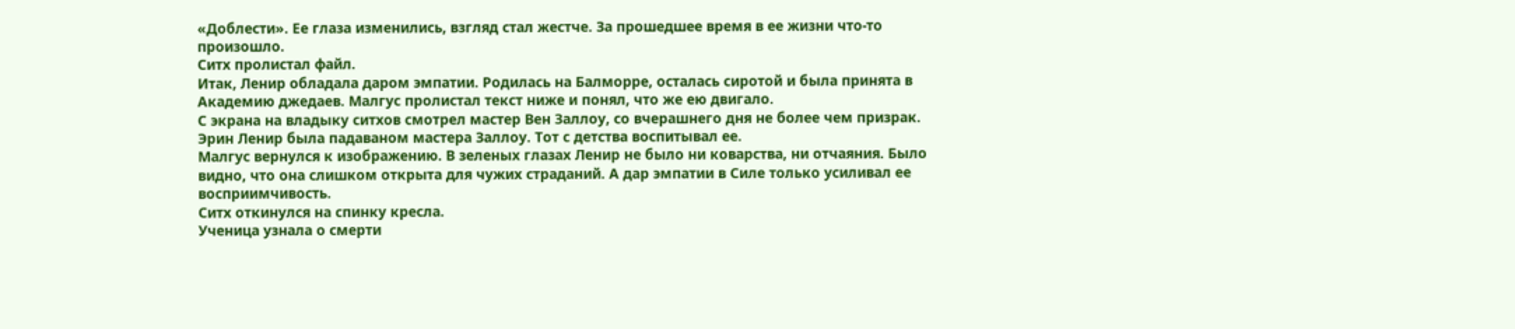«Доблести». Ее глаза изменились, взгляд стал жестче. За прошедшее время в ее жизни что-то произошло.
Ситх пролистал файл.
Итак, Ленир обладала даром эмпатии. Родилась на Балморре, осталась сиротой и была принята в Академию джедаев. Малгус пролистал текст ниже и понял, что же ею двигало.
С экрана на владыку ситхов смотрел мастер Вен Заллоу, со вчерашнего дня не более чем призрак.
Эрин Ленир была падаваном мастера Заллоу. Тот c детства воспитывал ее.
Малгус вернулся к изображению. В зеленых глазах Ленир не было ни коварства, ни отчаяния. Было видно, что она слишком открыта для чужих страданий. А дар эмпатии в Силе только усиливал ее восприимчивость.
Ситх откинулся на спинку кресла.
Ученица узнала о смерти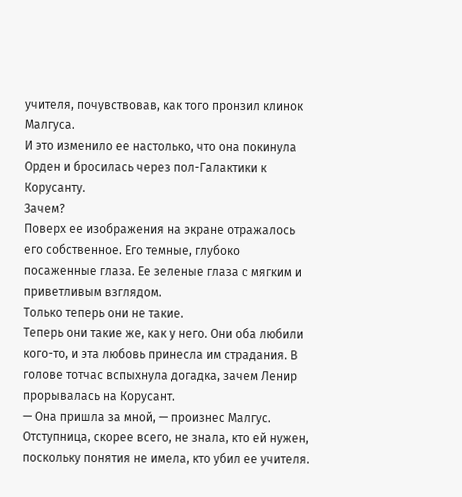учителя, почувствовав, как того пронзил клинок Малгуса.
И это изменило ее настолько, что она покинула Орден и бросилась через пол-Галактики к Корусанту.
Зачем?
Поверх ее изображения на экране отражалось его собственное. Его темные, глубоко посаженные глаза. Ее зеленые глаза c мягким и приветливым взглядом.
Только теперь они не такие.
Теперь они такие же, как у него. Они оба любили кого-то, и эта любовь принесла им страдания. В голове тотчас вспыхнула догадка, зачем Ленир прорывалась на Корусант.
— Она пришла за мной, — произнес Малгус.
Отступница, скорее всего, не знала, кто ей нужен, поскольку понятия не имела, кто убил ее учителя.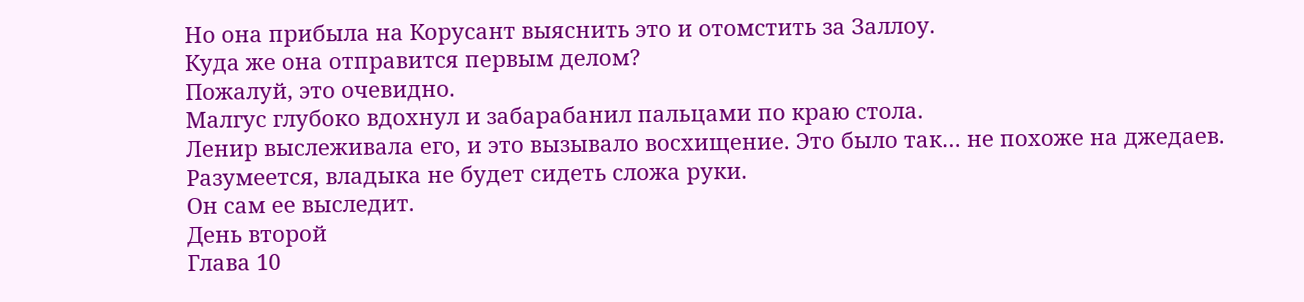Но она прибыла на Корусант выяснить это и отомстить за Заллоу.
Куда же она отправится первым делом?
Пожалуй, это очевидно.
Малгус глубоко вдохнул и забарабанил пальцами по краю стола.
Ленир выслеживала его, и это вызывало восхищение. Это было так… не похоже на джедаев.
Разумеется, владыка не будет сидеть сложа руки.
Он сам ее выследит.
День второй
Глава 10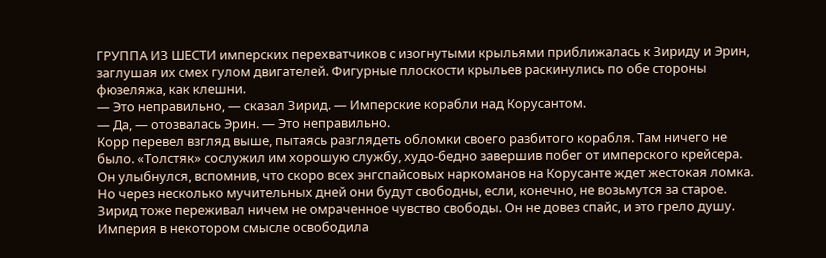ГРУППА ИЗ ШЕСТИ имперских перехватчиков c изогнутыми крыльями приближалась к Зириду и Эрин, заглушая их смех гулом двигателей. Фигурные плоскости крыльев раскинулись по обе стороны фюзеляжа, как клешни.
— Это неправильно, — сказал Зирид. — Имперские корабли над Корусантом.
— Да, — отозвалась Эрин. — Это неправильно.
Корр перевел взгляд выше, пытаясь разглядеть обломки своего разбитого корабля. Там ничего не было. «Толстяк» сослужил им хорошую службу, худо-бедно завершив побег от имперского крейсера.
Он улыбнулся, вспомнив, что скоро всех энгспайсовых наркоманов на Корусанте ждет жестокая ломка. Но через несколько мучительных дней они будут свободны, если, конечно, не возьмутся за старое.
Зирид тоже переживал ничем не омраченное чувство свободы. Он не довез спайс, и это грело душу. Империя в некотором смысле освободила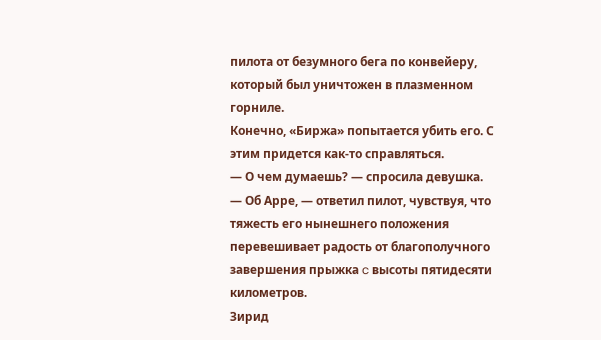пилота от безумного бега по конвейеру, который был уничтожен в плазменном горниле.
Конечно, «Биржа» попытается убить его. С этим придется как-то справляться.
— О чем думаешь? — спросила девушка.
— Об Арре, — ответил пилот, чувствуя, что тяжесть его нынешнего положения перевешивает радость от благополучного завершения прыжка c высоты пятидесяти километров.
Зирид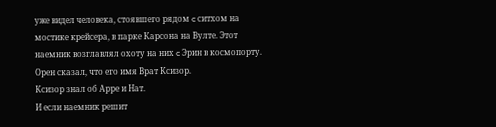уже видел человека, стоявшего рядом c ситхом на мостике крейсера, в парке Карсона на Вулте. Этот наемник возглавлял охоту на них c Эрин в космопорту.
Орен сказал, что его имя Врат Ксизор.
Ксизор знал об Арре и Нат.
И если наемник решит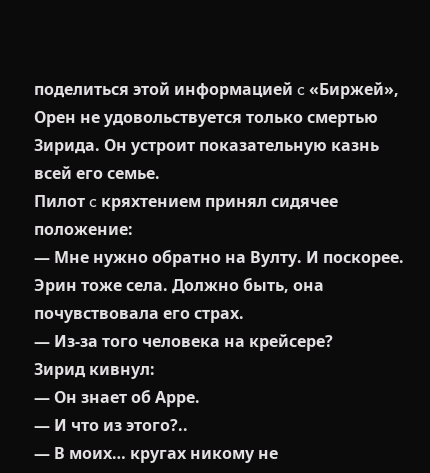поделиться этой информацией c «Биржей», Орен не удовольствуется только смертью Зирида. Он устроит показательную казнь всей его семье.
Пилот c кряхтением принял сидячее положение:
— Мне нужно обратно на Вулту. И поскорее.
Эрин тоже села. Должно быть, она почувствовала его страх.
— Из-за того человека на крейсере?
Зирид кивнул:
— Он знает об Арре.
— И что из этого?..
— В моих… кругах никому не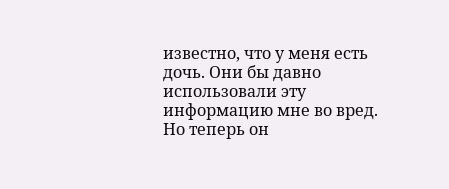известно, что у меня есть дочь. Они бы давно использовали эту информацию мне во вред. Но теперь он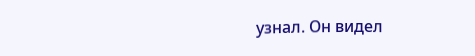узнал. Он видел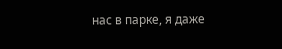нас в парке, я даже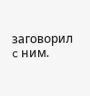заговорил c ним.